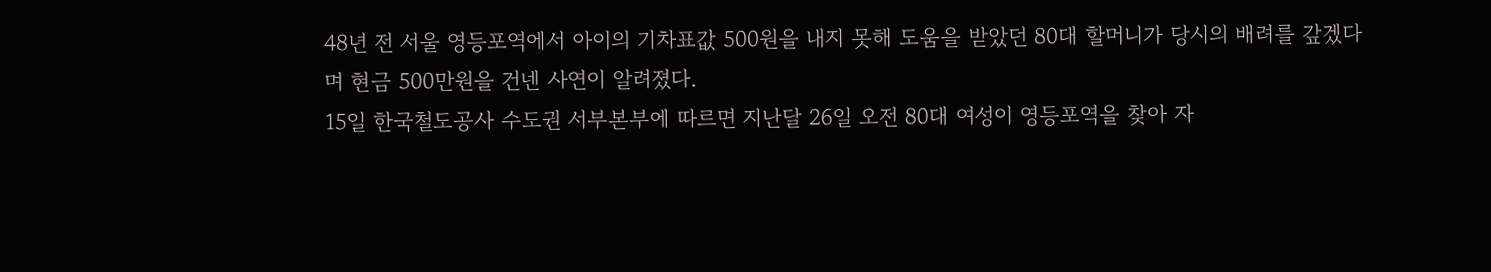48년 전 서울 영등포역에서 아이의 기차표값 500원을 내지 못해 도움을 받았던 80대 할머니가 당시의 배려를 갚겠다며 현금 500만원을 건넨 사연이 알려졌다.
15일 한국철도공사 수도권 서부본부에 따르면 지난달 26일 오전 80대 여성이 영등포역을 찾아 자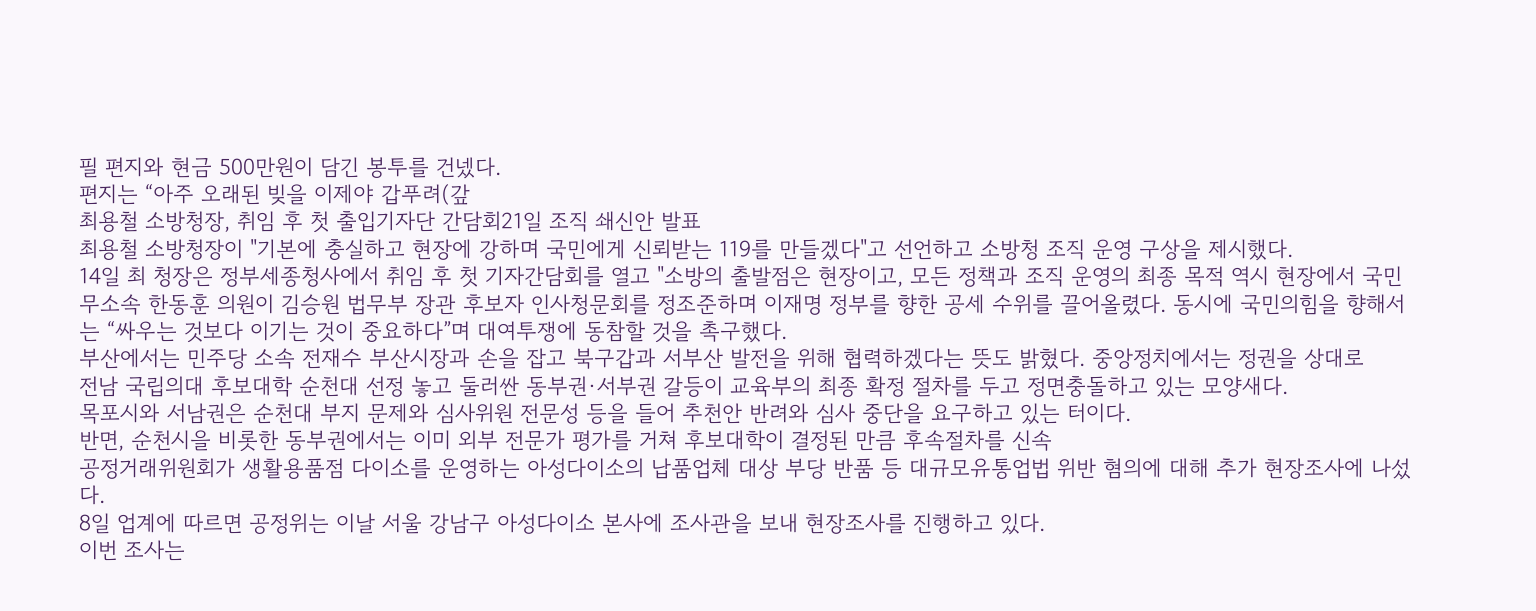필 편지와 현금 500만원이 담긴 봉투를 건넸다.
편지는 “아주 오래된 빚을 이제야 갑푸려(갚
최용철 소방청장, 취임 후 첫 출입기자단 간담회21일 조직 쇄신안 발표
최용철 소방청장이 "기본에 충실하고 현장에 강하며 국민에게 신뢰받는 119를 만들겠다"고 선언하고 소방청 조직 운영 구상을 제시했다.
14일 최 청장은 정부세종청사에서 취임 후 첫 기자간담회를 열고 "소방의 출발점은 현장이고, 모든 정책과 조직 운영의 최종 목적 역시 현장에서 국민
무소속 한동훈 의원이 김승원 법무부 장관 후보자 인사청문회를 정조준하며 이재명 정부를 향한 공세 수위를 끌어올렸다. 동시에 국민의힘을 향해서는 “싸우는 것보다 이기는 것이 중요하다”며 대여투쟁에 동참할 것을 촉구했다.
부산에서는 민주당 소속 전재수 부산시장과 손을 잡고 북구갑과 서부산 발전을 위해 협력하겠다는 뜻도 밝혔다. 중앙정치에서는 정권을 상대로
전남 국립의대 후보대학 순천대 선정 놓고 둘러싼 동부권·서부권 갈등이 교육부의 최종 확정 절차를 두고 정면충돌하고 있는 모양새다.
목포시와 서남권은 순천대 부지 문제와 심사위원 전문성 등을 들어 추천안 반려와 심사 중단을 요구하고 있는 터이다.
반면, 순천시을 비롯한 동부권에서는 이미 외부 전문가 평가를 거쳐 후보대학이 결정된 만큼 후속절차를 신속
공정거래위원회가 생활용품점 다이소를 운영하는 아성다이소의 납품업체 대상 부당 반품 등 대규모유통업법 위반 혐의에 대해 추가 현장조사에 나섰다.
8일 업계에 따르면 공정위는 이날 서울 강남구 아성다이소 본사에 조사관을 보내 현장조사를 진행하고 있다.
이번 조사는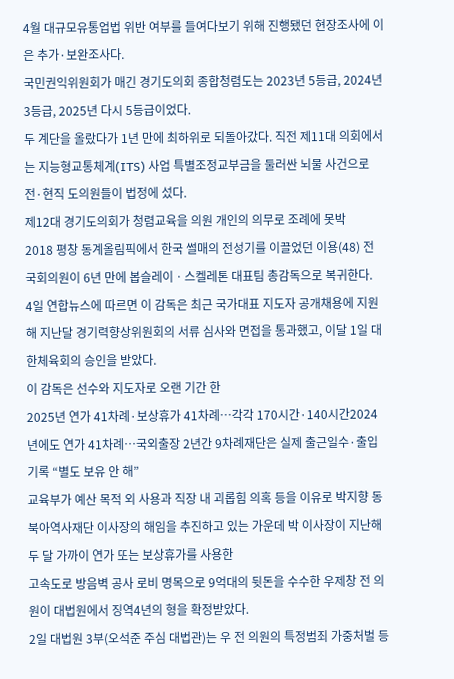4월 대규모유통업법 위반 여부를 들여다보기 위해 진행됐던 현장조사에 이은 추가·보완조사다.
국민권익위원회가 매긴 경기도의회 종합청렴도는 2023년 5등급, 2024년 3등급, 2025년 다시 5등급이었다.
두 계단을 올랐다가 1년 만에 최하위로 되돌아갔다. 직전 제11대 의회에서는 지능형교통체계(ITS) 사업 특별조정교부금을 둘러싼 뇌물 사건으로 전·현직 도의원들이 법정에 섰다.
제12대 경기도의회가 청렴교육을 의원 개인의 의무로 조례에 못박
2018 평창 동계올림픽에서 한국 썰매의 전성기를 이끌었던 이용(48) 전 국회의원이 6년 만에 봅슬레이ㆍ스켈레톤 대표팀 총감독으로 복귀한다.
4일 연합뉴스에 따르면 이 감독은 최근 국가대표 지도자 공개채용에 지원해 지난달 경기력향상위원회의 서류 심사와 면접을 통과했고, 이달 1일 대한체육회의 승인을 받았다.
이 감독은 선수와 지도자로 오랜 기간 한
2025년 연가 41차례·보상휴가 41차례…각각 170시간·140시간2024년에도 연가 41차례…국외출장 2년간 9차례재단은 실제 출근일수·출입기록 “별도 보유 안 해”
교육부가 예산 목적 외 사용과 직장 내 괴롭힘 의혹 등을 이유로 박지향 동북아역사재단 이사장의 해임을 추진하고 있는 가운데 박 이사장이 지난해 두 달 가까이 연가 또는 보상휴가를 사용한
고속도로 방음벽 공사 로비 명목으로 9억대의 뒷돈을 수수한 우제창 전 의원이 대법원에서 징역4년의 형을 확정받았다.
2일 대법원 3부(오석준 주심 대법관)는 우 전 의원의 특정범죄 가중처벌 등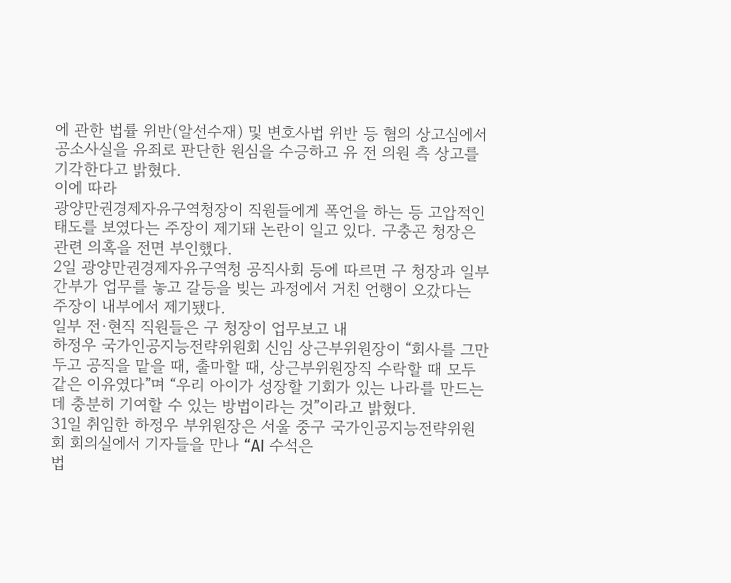에 관한 법률 위반(알선수재) 및 변호사법 위반 등 혐의 상고심에서 공소사실을 유죄로 판단한 원심을 수긍하고 유 전 의원 측 상고를 기각한다고 밝혔다.
이에 따라
광양만권경제자유구역청장이 직원들에게 폭언을 하는 등 고압적인 태도를 보였다는 주장이 제기돼 논란이 일고 있다. 구충곤 청장은 관련 의혹을 전면 부인했다.
2일 광양만권경제자유구역청 공직사회 등에 따르면 구 청장과 일부 간부가 업무를 놓고 갈등을 빚는 과정에서 거친 언행이 오갔다는 주장이 내부에서 제기됐다.
일부 전·현직 직원들은 구 청장이 업무보고 내
하정우 국가인공지능전략위원회 신임 상근부위원장이 “회사를 그만두고 공직을 맡을 때, 출마할 때, 상근부위원장직 수락할 때 모두 같은 이유였다”며 “우리 아이가 성장할 기회가 있는 나라를 만드는 데 충분히 기여할 수 있는 방법이라는 것”이라고 밝혔다.
31일 취임한 하정우 부위원장은 서울 중구 국가인공지능전략위원회 회의실에서 기자들을 만나 “AI 수석은
법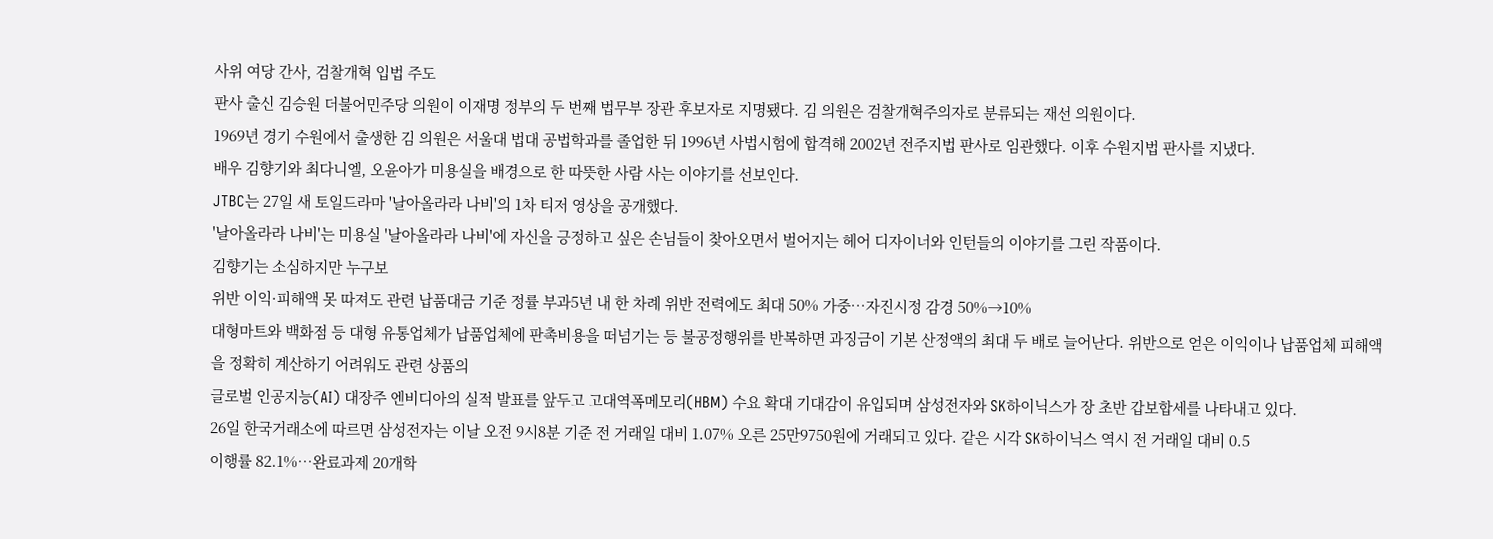사위 여당 간사, 검찰개혁 입법 주도
판사 출신 김승원 더불어민주당 의원이 이재명 정부의 두 번째 법무부 장관 후보자로 지명됐다. 김 의원은 검찰개혁주의자로 분류되는 재선 의원이다.
1969년 경기 수원에서 출생한 김 의원은 서울대 법대 공법학과를 졸업한 뒤 1996년 사법시험에 합격해 2002년 전주지법 판사로 임관했다. 이후 수원지법 판사를 지냈다.
배우 김향기와 최다니엘, 오윤아가 미용실을 배경으로 한 따뜻한 사람 사는 이야기를 선보인다.
JTBC는 27일 새 토일드라마 '날아올라라 나비'의 1차 티저 영상을 공개했다.
'날아올라라 나비'는 미용실 '날아올라라 나비'에 자신을 긍정하고 싶은 손님들이 찾아오면서 벌어지는 헤어 디자이너와 인턴들의 이야기를 그린 작품이다.
김향기는 소심하지만 누구보
위반 이익·피해액 못 따져도 관련 납품대금 기준 정률 부과5년 내 한 차례 위반 전력에도 최대 50% 가중…자진시정 감경 50%→10%
대형마트와 백화점 등 대형 유통업체가 납품업체에 판촉비용을 떠넘기는 등 불공정행위를 반복하면 과징금이 기본 산정액의 최대 두 배로 늘어난다. 위반으로 얻은 이익이나 납품업체 피해액을 정확히 계산하기 어려워도 관련 상품의
글로벌 인공지능(AI) 대장주 엔비디아의 실적 발표를 앞두고 고대역폭메모리(HBM) 수요 확대 기대감이 유입되며 삼성전자와 SK하이닉스가 장 초반 갑보합세를 나타내고 있다.
26일 한국거래소에 따르면 삼성전자는 이날 오전 9시8분 기준 전 거래일 대비 1.07% 오른 25만9750원에 거래되고 있다. 같은 시각 SK하이닉스 역시 전 거래일 대비 0.5
이행률 82.1%…완료과제 20개학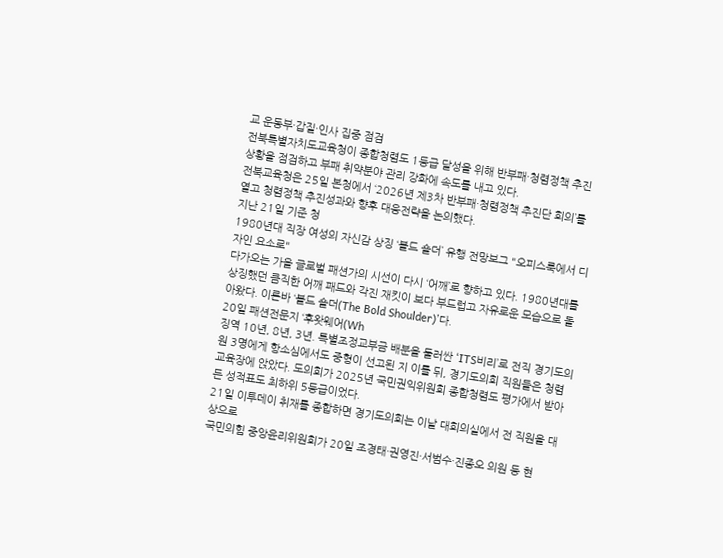교 운동부·갑질·인사 집중 점검
전북특별자치도교육청이 종합청렴도 1등급 달성을 위해 반부패·청렴정책 추진상황을 점검하고 부패 취약분야 관리 강화에 속도를 내고 있다.
전북교육청은 25일 본청에서 ‘2026년 제3차 반부패·청렴정책 추진단 회의’를 열고 청렴정책 추진성과와 향후 대응전략을 논의했다.
지난 21일 기준 청
1980년대 직장 여성의 자신감 상징 ‘볼드 숄더’ 유행 전망보그 "오피스룩에서 디자인 요소로"
다가오는 가을 글로벌 패션가의 시선이 다시 ‘어깨’로 향하고 있다. 1980년대를 상징했던 큼직한 어깨 패드와 각진 재킷이 보다 부드럽고 자유로운 모습으로 돌아왔다. 이른바 ‘볼드 숄더(The Bold Shoulder)’다.
20일 패션전문지 ‘후왓웨어(Wh
징역 10년, 8년, 3년. 특별조정교부금 배분을 둘러싼 ‘ITS비리’로 전직 경기도의원 3명에게 항소심에서도 중형이 선고된 지 이틀 뒤, 경기도의회 직원들은 청렴교육장에 앉았다. 도의회가 2025년 국민권익위원회 종합청렴도 평가에서 받아든 성적표도 최하위 5등급이었다.
21일 이투데이 취재를 종합하면 경기도의회는 이날 대회의실에서 전 직원을 대상으로
국민의힘 중앙윤리위원회가 20일 조경태·권영진·서범수·진종오 의원 등 현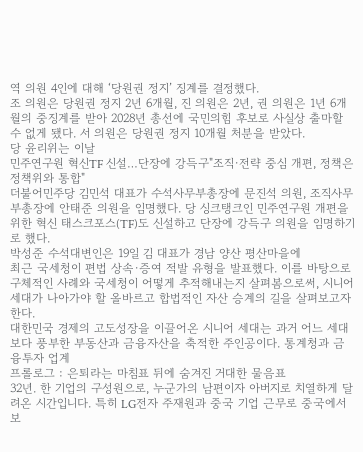역 의원 4인에 대해 ‘당원권 정지’ 징계를 결정했다.
조 의원은 당원권 정지 2년 6개월, 진 의원은 2년, 권 의원은 1년 6개월의 중징계를 받아 2028년 총선에 국민의힘 후보로 사실상 출마할 수 없게 됐다. 서 의원은 당원권 정지 10개월 처분을 받았다.
당 윤리위는 이날
민주연구원 혁신TF 신설…단장에 강득구"조직·전략 중심 개편, 정책은 정책위와 통합"
더불어민주당 김민석 대표가 수석사무부총장에 문진석 의원, 조직사무부총장에 안태준 의원을 임명했다. 당 싱크탱크인 민주연구원 개편을 위한 혁신 태스크포스(TF)도 신설하고 단장에 강득구 의원을 임명하기로 했다.
박성준 수석대변인은 19일 김 대표가 경남 양산 평산마을에
최근 국세청이 편법 상속·증여 적발 유형을 발표했다. 이를 바탕으로 구체적인 사례와 국세청이 어떻게 추적해내는지 살펴봄으로써, 시니어 세대가 나아가야 할 올바르고 합법적인 자산 승계의 길을 살펴보고자 한다.
대한민국 경제의 고도성장을 이끌어온 시니어 세대는 과거 어느 세대보다 풍부한 부동산과 금융자산을 축적한 주인공이다. 통계청과 금융투자 업계
프롤로그 : 은퇴라는 마침표 뒤에 숨겨진 거대한 물음표
32년. 한 기업의 구성원으로, 누군가의 남편이자 아버지로 치열하게 달려온 시간입니다. 특히 LG전자 주재원과 중국 기업 근무로 중국에서 보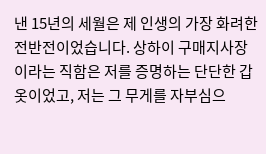낸 15년의 세월은 제 인생의 가장 화려한 전반전이었습니다. 상하이 구매지사장이라는 직함은 저를 증명하는 단단한 갑옷이었고, 저는 그 무게를 자부심으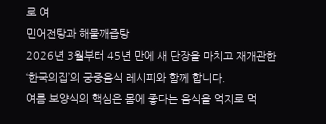로 여
민어전탕과 해물깨즙탕
2026년 3월부터 45년 만에 새 단장을 마치고 재개관한 ‘한국의집’의 궁중음식 레시피와 함께 합니다.
여름 보양식의 핵심은 몸에 좋다는 음식을 억지로 먹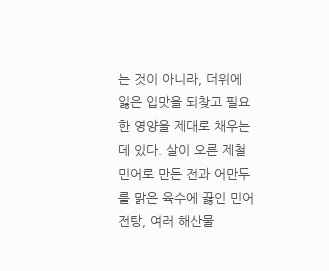는 것이 아니라, 더위에 잃은 입맛을 되찾고 필요한 영양을 제대로 채우는 데 있다. 살이 오른 제철 민어로 만든 전과 어만두를 맑은 육수에 끓인 민어전탕, 여러 해산물